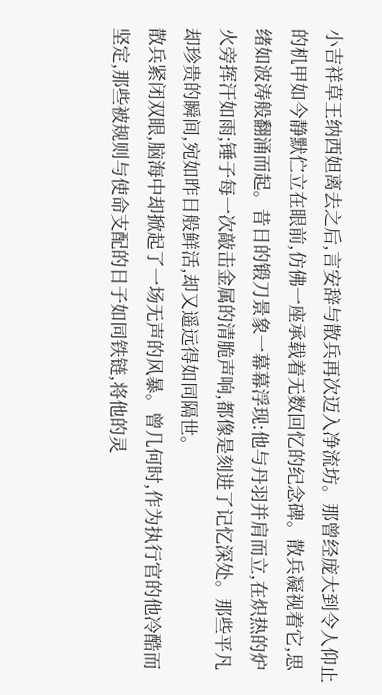小吉祥草王纳西妲离去之后,言安辞与散兵再次迈入净流坊。那曾经庞大到令人仰止的机甲如今静默伫立在眼前,仿佛一座承载着无数回忆的纪念碑。散兵凝视着它,思绪如波涛般翻涌而起。昔日的锻刀景象一幕幕浮现:他与丹羽并肩而立,在炽热的炉火旁挥汗如雨;锤子每一次敲击金属的清脆声响,都像是刻进了记忆深处。那些平凡却珍贵的瞬间,宛如昨日般鲜活,却又遥远得如同隔世。
散兵紧闭双眼,脑海中却掀起了一场无声的风暴。曾几何时,作为执行官的他冷酷而坚定,那些被规则与使命支配的日子如同铁链,将他的灵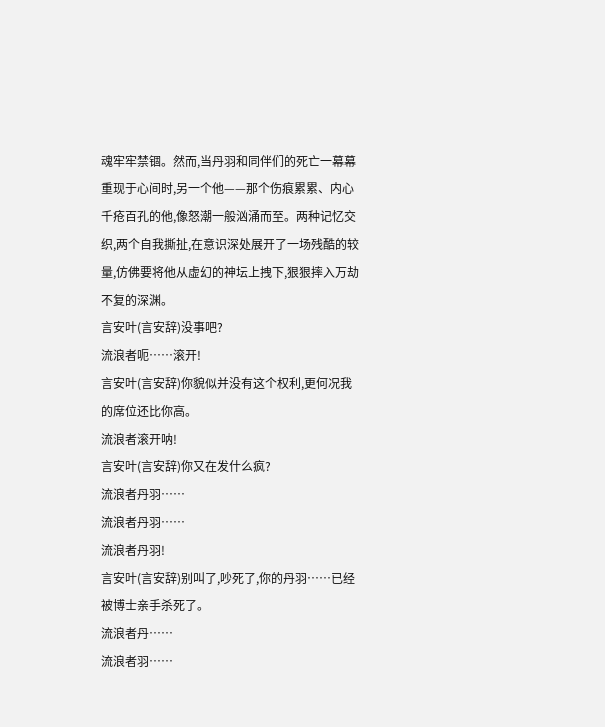魂牢牢禁锢。然而,当丹羽和同伴们的死亡一幕幕重现于心间时,另一个他——那个伤痕累累、内心千疮百孔的他,像怒潮一般汹涌而至。两种记忆交织,两个自我撕扯,在意识深处展开了一场残酷的较量,仿佛要将他从虚幻的神坛上拽下,狠狠摔入万劫不复的深渊。
言安叶(言安辞)没事吧?
流浪者呃……滚开!
言安叶(言安辞)你貌似并没有这个权利,更何况我的席位还比你高。
流浪者滚开呐!
言安叶(言安辞)你又在发什么疯?
流浪者丹羽……
流浪者丹羽……
流浪者丹羽!
言安叶(言安辞)别叫了,吵死了,你的丹羽……已经被博士亲手杀死了。
流浪者丹……
流浪者羽……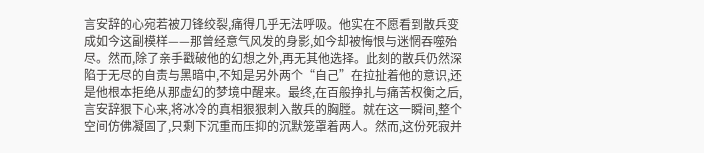言安辞的心宛若被刀锋绞裂,痛得几乎无法呼吸。他实在不愿看到散兵变成如今这副模样——那曾经意气风发的身影,如今却被悔恨与迷惘吞噬殆尽。然而,除了亲手戳破他的幻想之外,再无其他选择。此刻的散兵仍然深陷于无尽的自责与黑暗中,不知是另外两个“自己”在拉扯着他的意识,还是他根本拒绝从那虚幻的梦境中醒来。最终,在百般挣扎与痛苦权衡之后,言安辞狠下心来,将冰冷的真相狠狠刺入散兵的胸膛。就在这一瞬间,整个空间仿佛凝固了,只剩下沉重而压抑的沉默笼罩着两人。然而,这份死寂并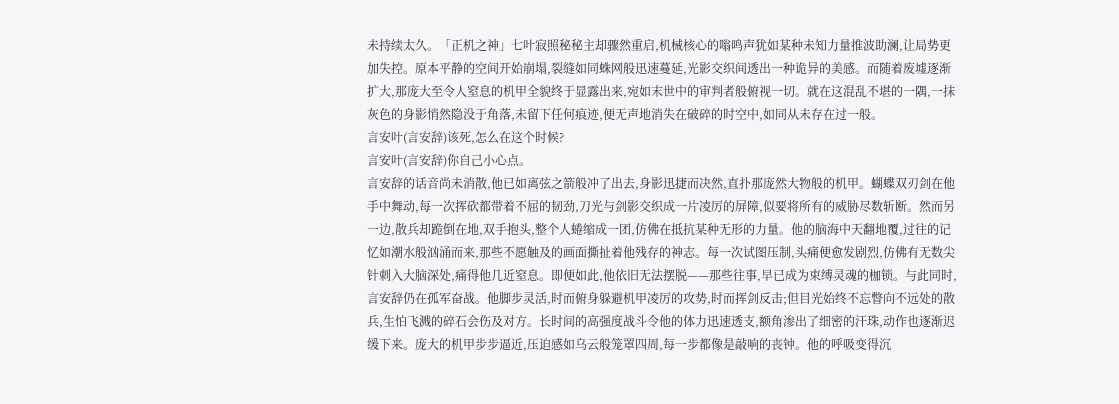未持续太久。「正机之神」七叶寂照秘秘主却骤然重启,机械核心的嗡鸣声犹如某种未知力量推波助澜,让局势更加失控。原本平静的空间开始崩塌,裂缝如同蛛网般迅速蔓延,光影交织间透出一种诡异的美感。而随着废墟逐渐扩大,那庞大至令人窒息的机甲全貌终于显露出来,宛如末世中的审判者般俯视一切。就在这混乱不堪的一隅,一抹灰色的身影悄然隐没于角落,未留下任何痕迹,便无声地消失在破碎的时空中,如同从未存在过一般。
言安叶(言安辞)该死,怎么在这个时候?
言安叶(言安辞)你自己小心点。
言安辞的话音尚未消散,他已如离弦之箭般冲了出去,身影迅捷而决然,直扑那庞然大物般的机甲。蝴蝶双刃剑在他手中舞动,每一次挥砍都带着不屈的韧劲,刀光与剑影交织成一片凌厉的屏障,似要将所有的威胁尽数斩断。然而另一边,散兵却跪倒在地,双手抱头,整个人蜷缩成一团,仿佛在抵抗某种无形的力量。他的脑海中天翻地覆,过往的记忆如潮水般汹涌而来,那些不愿触及的画面撕扯着他残存的神志。每一次试图压制,头痛便愈发剧烈,仿佛有无数尖针刺入大脑深处,痛得他几近窒息。即便如此,他依旧无法摆脱——那些往事,早已成为束缚灵魂的枷锁。与此同时,言安辞仍在孤军奋战。他脚步灵活,时而俯身躲避机甲凌厉的攻势,时而挥剑反击;但目光始终不忘瞥向不远处的散兵,生怕飞溅的碎石会伤及对方。长时间的高强度战斗令他的体力迅速透支,额角渗出了细密的汗珠,动作也逐渐迟缓下来。庞大的机甲步步逼近,压迫感如乌云般笼罩四周,每一步都像是敲响的丧钟。他的呼吸变得沉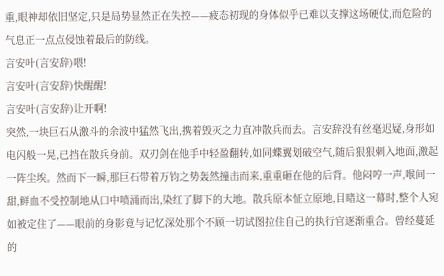重,眼神却依旧坚定,只是局势显然正在失控——疲态初现的身体似乎已难以支撑这场硬仗,而危险的气息正一点点侵蚀着最后的防线。
言安叶(言安辞)喂!
言安叶(言安辞)快醒醒!
言安叶(言安辞)让开啊!
突然,一块巨石从激斗的余波中猛然飞出,携着毁灭之力直冲散兵而去。言安辞没有丝毫迟疑,身形如电闪般一晃,已挡在散兵身前。双刃剑在他手中轻盈翻转,如同蝶翼划破空气,随后狠狠刺入地面,激起一阵尘埃。然而下一瞬,那巨石带着万钧之势轰然撞击而来,重重砸在他的后背。他闷哼一声,喉间一甜,鲜血不受控制地从口中喷涌而出,染红了脚下的大地。散兵原本怔立原地,目睹这一幕时,整个人宛如被定住了——眼前的身影竟与记忆深处那个不顾一切试图拉住自己的执行官逐渐重合。曾经蔓延的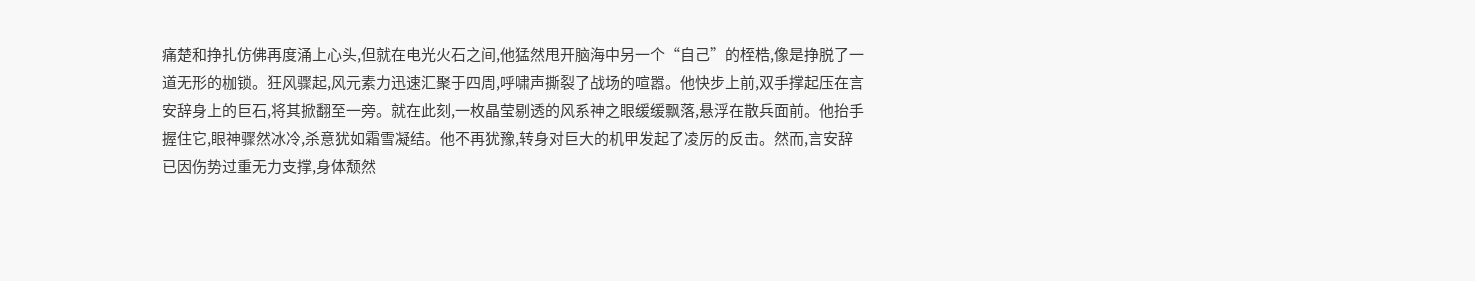痛楚和挣扎仿佛再度涌上心头,但就在电光火石之间,他猛然甩开脑海中另一个“自己”的桎梏,像是挣脱了一道无形的枷锁。狂风骤起,风元素力迅速汇聚于四周,呼啸声撕裂了战场的喧嚣。他快步上前,双手撑起压在言安辞身上的巨石,将其掀翻至一旁。就在此刻,一枚晶莹剔透的风系神之眼缓缓飘落,悬浮在散兵面前。他抬手握住它,眼神骤然冰冷,杀意犹如霜雪凝结。他不再犹豫,转身对巨大的机甲发起了凌厉的反击。然而,言安辞已因伤势过重无力支撑,身体颓然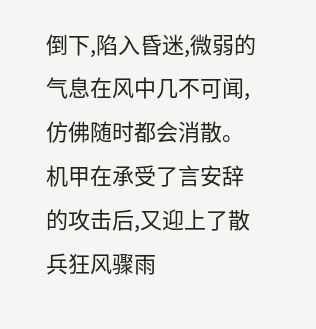倒下,陷入昏迷,微弱的气息在风中几不可闻,仿佛随时都会消散。
机甲在承受了言安辞的攻击后,又迎上了散兵狂风骤雨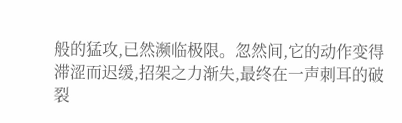般的猛攻,已然濒临极限。忽然间,它的动作变得滞涩而迟缓,招架之力渐失,最终在一声刺耳的破裂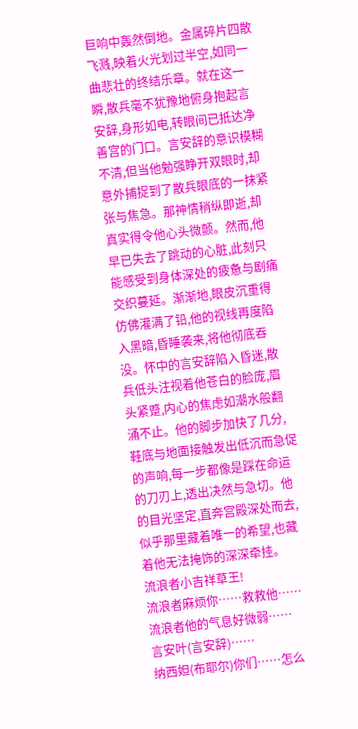巨响中轰然倒地。金属碎片四散飞溅,映着火光划过半空,如同一曲悲壮的终结乐章。就在这一瞬,散兵毫不犹豫地俯身抱起言安辞,身形如电,转眼间已抵达净善宫的门口。言安辞的意识模糊不清,但当他勉强睁开双眼时,却意外捕捉到了散兵眼底的一抹紧张与焦急。那神情稍纵即逝,却真实得令他心头微颤。然而,他早已失去了跳动的心脏,此刻只能感受到身体深处的疲惫与剧痛交织蔓延。渐渐地,眼皮沉重得仿佛灌满了铅,他的视线再度陷入黑暗,昏睡袭来,将他彻底吞没。怀中的言安辞陷入昏迷,散兵低头注视着他苍白的脸庞,眉头紧蹙,内心的焦虑如潮水般翻涌不止。他的脚步加快了几分,鞋底与地面接触发出低沉而急促的声响,每一步都像是踩在命运的刀刃上,透出决然与急切。他的目光坚定,直奔宫殿深处而去,似乎那里藏着唯一的希望,也藏着他无法掩饰的深深牵挂。
流浪者小吉祥草王!
流浪者麻烦你……救救他……
流浪者他的气息好微弱……
言安叶(言安辞)……
纳西妲(布耶尔)你们……怎么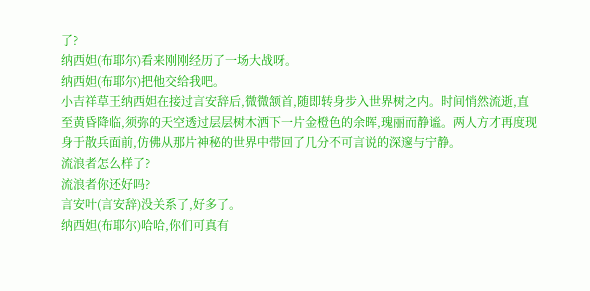了?
纳西妲(布耶尔)看来刚刚经历了一场大战呀。
纳西妲(布耶尔)把他交给我吧。
小吉祥草王纳西妲在接过言安辞后,微微颔首,随即转身步入世界树之内。时间悄然流逝,直至黄昏降临,须弥的天空透过层层树木洒下一片金橙色的余晖,瑰丽而静谧。两人方才再度现身于散兵面前,仿佛从那片神秘的世界中带回了几分不可言说的深邃与宁静。
流浪者怎么样了?
流浪者你还好吗?
言安叶(言安辞)没关系了,好多了。
纳西妲(布耶尔)哈哈,你们可真有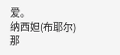爱。
纳西妲(布耶尔)那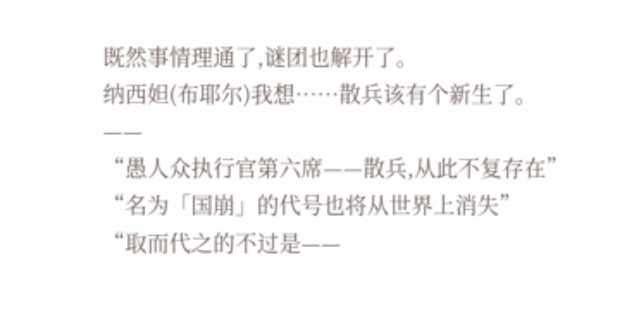既然事情理通了,谜团也解开了。
纳西妲(布耶尔)我想……散兵该有个新生了。
——
“愚人众执行官第六席——散兵,从此不复存在”
“名为「国崩」的代号也将从世界上消失”
“取而代之的不过是——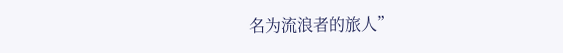名为流浪者的旅人”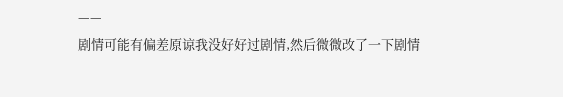——
剧情可能有偏差原谅我没好好过剧情,然后微微改了一下剧情